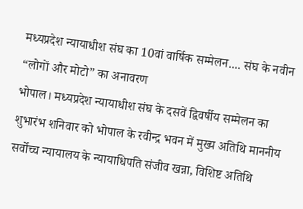मध्यप्रदेश न्यायाधीश संघ का 10वां वार्षिक सम्मेलन.... संघ के नवीन “लोगों और मोटो” का अनावरण
भोपाल। मध्यप्रदेश न्यायाधीश संघ के दसवें द्विवर्षीय सम्मेलन का शुभारंभ शनिवार को भोपाल के रवीन्द्र भवन में मुख्य अतिथि माननीय सर्वोच्च न्यायालय के न्यायाधिपति संजीव खन्ना, विशिष्ट अतिथि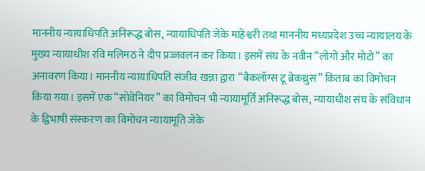माननीय न्यायाधिपति अनिरूद्ध बोस, न्यायाधिपति जेके माहेश्वरी तथा माननीय मध्यप्रदेश उच्च न्यायालय के मुख्य न्यायाधीश रवि मलिमठ ने दीप प्रज्जवलन कर किया। इसमें संघ के नवीन “लोगों और मोटो” का अनावरण किया। माननीय न्यायाधिपति संजीव खन्ना द्वारा “बैकलॉग्स टू ब्रेकथ्रुस” किताब का विमोचन किया गया। इसमें एक “सोवेनियर” का विमोचन भी न्यायामूर्ति अनिरूद्ध बोस, न्यायाधीश संघ के संविधान के द्विभाषी संस्करण का विमोचन न्यायामूति जेके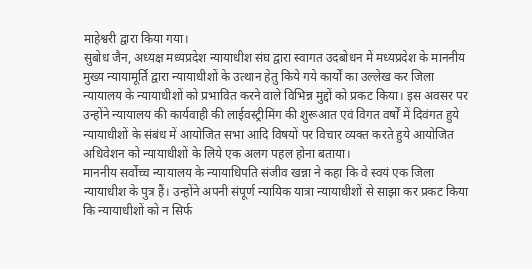माहेश्वरी द्वारा किया गया।
सुबोध जैन, अध्यक्ष मध्यप्रदेश न्यायाधीश संघ द्वारा स्वागत उदबोधन में मध्यप्रदेश के माननीय मुख्य न्यायामूर्ति द्वारा न्यायाधीशों के उत्थान हेतु किये गये कार्यों का उल्लेख कर जिला न्यायालय के न्यायाधीशों को प्रभावित करने वाले विभिन्न मुद्दों को प्रकट किया। इस अवसर पर उन्होंने न्यायालय की कार्यवाही की लाईवस्ट्रीमिंग की शुरूआत एवं विगत वर्षों में दिवंगत हुये न्यायाधीशों के संबंध में आयोजित सभा आदि विषयों पर विचार व्यक्त करते हुये आयोजित अधिवेशन को न्यायाधीशों के लिये एक अलग पहल होना बताया।
माननीय सर्वोच्च न्यायालय के न्यायाधिपति संजीव खन्ना ने कहा कि वे स्वयं एक जिला न्यायाधीश के पुत्र हैं। उन्होंने अपनी संपूर्ण न्यायिक यात्रा न्यायाधीशों से साझा कर प्रकट किया कि न्यायाधीशों को न सिर्फ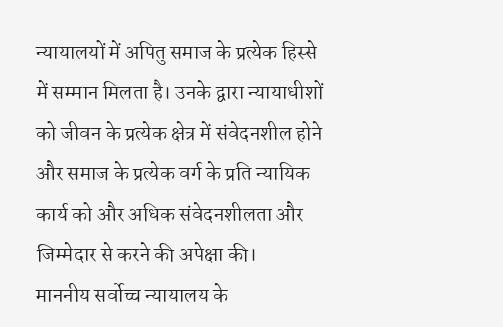न्यायालयों में अपितु समाज के प्रत्येक हिस्से में सम्मान मिलता है। उनके द्वारा न्यायाधीशों को जीवन के प्रत्येक क्षेत्र में संवेदनशील होने और समाज के प्रत्येक वर्ग के प्रति न्यायिक कार्य को और अधिक संवेदनशीलता और जिम्मेदार से करने की अपेक्षा की।
माननीय सर्वोच्च न्यायालय के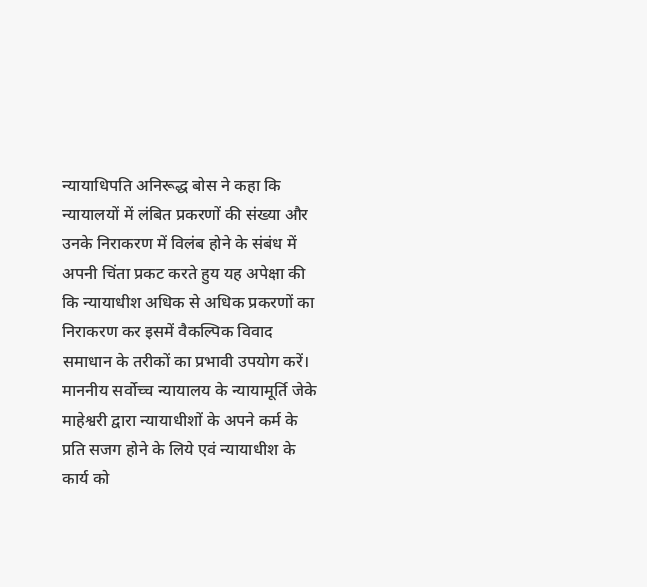न्यायाधिपति अनिरूद्ध बोस ने कहा कि न्यायालयों में लंबित प्रकरणों की संख्या और उनके निराकरण में विलंब होने के संबंध में अपनी चिंता प्रकट करते हुय यह अपेक्षा की कि न्यायाधीश अधिक से अधिक प्रकरणों का निराकरण कर इसमें वैकल्पिक विवाद समाधान के तरीकों का प्रभावी उपयोग करें।
माननीय सर्वोच्च न्यायालय के न्यायामूर्ति जेके माहेश्वरी द्वारा न्यायाधीशों के अपने कर्म के प्रति सजग होने के लिये एवं न्यायाधीश के कार्य को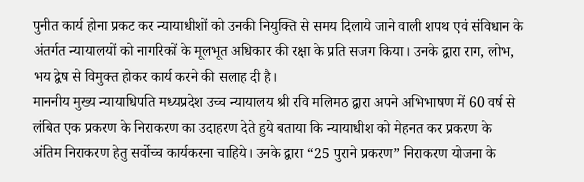पुनीत कार्य होना प्रकट कर न्यायाधीशों को उनकी नियुक्ति से समय दिलाये जाने वाली शपथ एवं संविधान के अंतर्गत न्यायालयों को नागरिकों के मूलभूत अधिकार की रक्षा के प्रति सजग किया। उनके द्वारा राग, लोभ, भय द्वेष से विमुक्त होकर कार्य करने की सलाह दी है।
माननीय मुख्य न्यायाधिपति मध्यप्रदेश उच्च न्यायालय श्री रवि मलिमठ द्वारा अपने अभिभाषण में 60 वर्ष से लंबित एक प्रकरण के निराकरण का उदाहरण देते हुये बताया कि न्यायाधीश को मेहनत कर प्रकरण के अंतिम निराकरण हेतु सर्वोच्च कार्यकरना चाहिये। उनके द्वारा “25 पुराने प्रकरण” निराकरण योजना के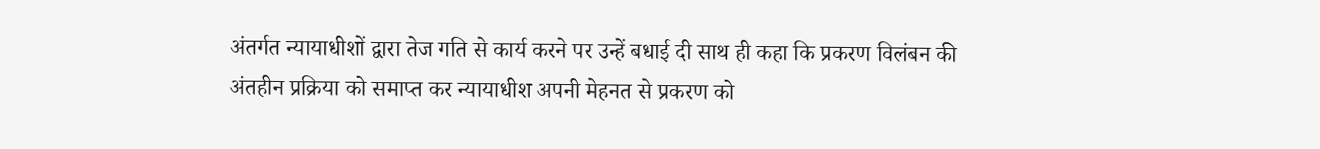अंतर्गत न्यायाधीशों द्वारा तेज गति से कार्य करने पर उन्हें बधाई दी साथ ही कहा कि प्रकरण विलंबन की अंतहीन प्रक्रिया को समाप्त कर न्यायाधीश अपनी मेहनत से प्रकरण को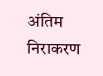अंतिम निराकरण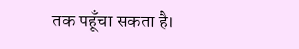तक पहूँचा सकता है।